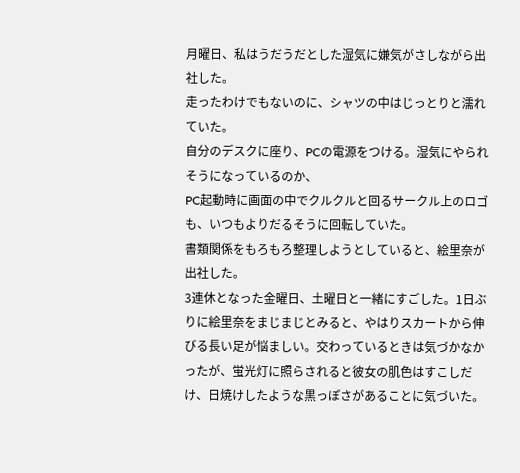月曜日、私はうだうだとした湿気に嫌気がさしながら出社した。
走ったわけでもないのに、シャツの中はじっとりと濡れていた。
自分のデスクに座り、PCの電源をつける。湿気にやられそうになっているのか、
PC起動時に画面の中でクルクルと回るサークル上のロゴも、いつもよりだるそうに回転していた。
書類関係をもろもろ整理しようとしていると、絵里奈が出社した。
3連休となった金曜日、土曜日と一緒にすごした。1日ぶりに絵里奈をまじまじとみると、やはりスカートから伸びる長い足が悩ましい。交わっているときは気づかなかったが、蛍光灯に照らされると彼女の肌色はすこしだけ、日焼けしたような黒っぽさがあることに気づいた。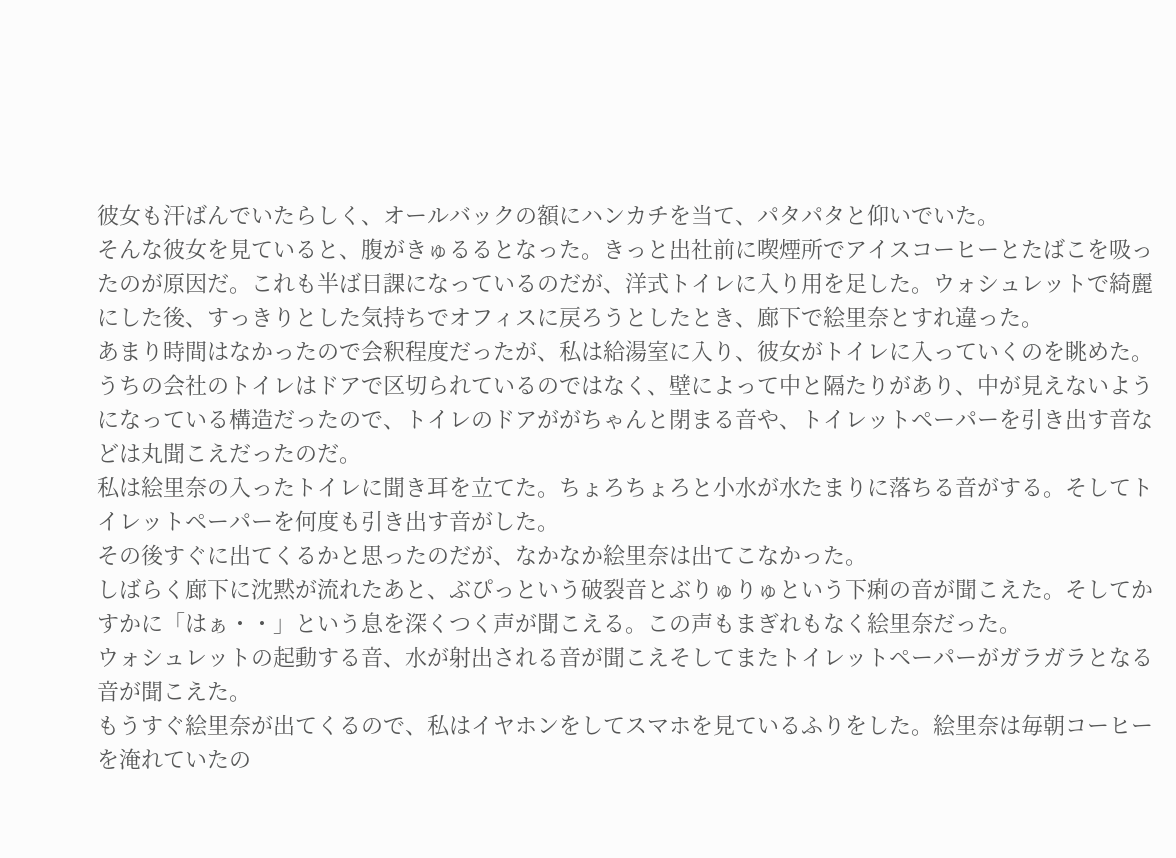彼女も汗ばんでいたらしく、オールバックの額にハンカチを当て、パタパタと仰いでいた。
そんな彼女を見ていると、腹がきゅるるとなった。きっと出社前に喫煙所でアイスコーヒーとたばこを吸ったのが原因だ。これも半ば日課になっているのだが、洋式トイレに入り用を足した。ウォシュレットで綺麗にした後、すっきりとした気持ちでオフィスに戻ろうとしたとき、廊下で絵里奈とすれ違った。
あまり時間はなかったので会釈程度だったが、私は給湯室に入り、彼女がトイレに入っていくのを眺めた。うちの会社のトイレはドアで区切られているのではなく、壁によって中と隔たりがあり、中が見えないようになっている構造だったので、トイレのドアががちゃんと閉まる音や、トイレットペーパーを引き出す音などは丸聞こえだったのだ。
私は絵里奈の入ったトイレに聞き耳を立てた。ちょろちょろと小水が水たまりに落ちる音がする。そしてトイレットペーパーを何度も引き出す音がした。
その後すぐに出てくるかと思ったのだが、なかなか絵里奈は出てこなかった。
しばらく廊下に沈黙が流れたあと、ぶぴっという破裂音とぶりゅりゅという下痢の音が聞こえた。そしてかすかに「はぁ・・」という息を深くつく声が聞こえる。この声もまぎれもなく絵里奈だった。
ウォシュレットの起動する音、水が射出される音が聞こえそしてまたトイレットペーパーがガラガラとなる音が聞こえた。
もうすぐ絵里奈が出てくるので、私はイヤホンをしてスマホを見ているふりをした。絵里奈は毎朝コーヒーを淹れていたの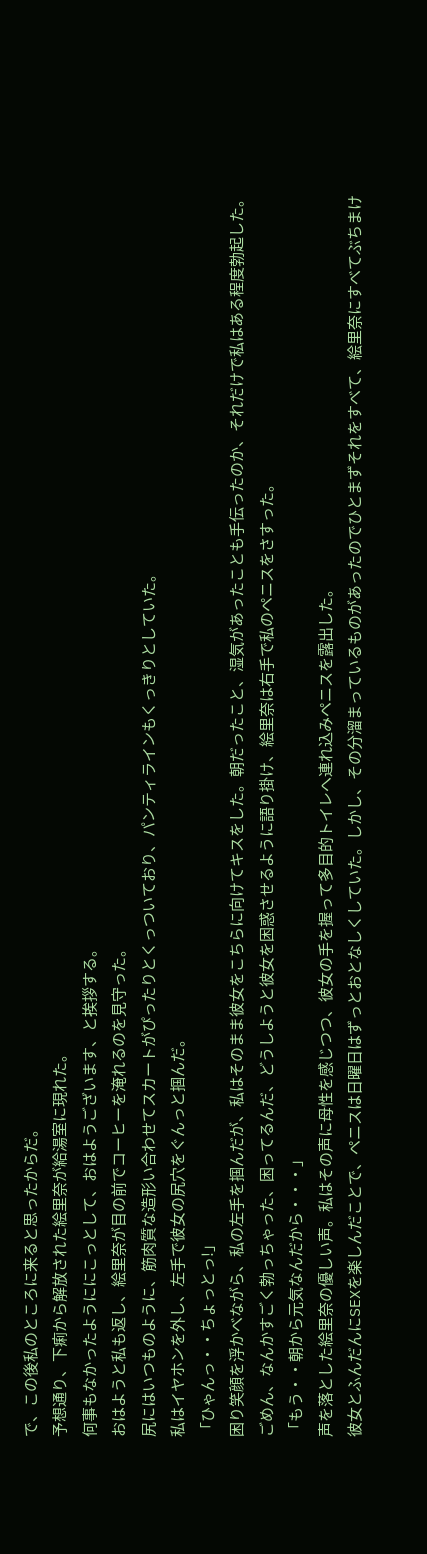で、この後私のところに来ると思ったからだ。
予想通り、下痢から解放された絵里奈が給湯室に現れた。
何事もなかったようににこっとして、おはようございます、と挨拶する。
おはようと私も返し、絵里奈が目の前でコーヒーを淹れるのを見守った。
尻にはいつものように、筋肉質な造形い合わせてスカートがぴったりとくっついており、パンティラインもくっきりとしていた。
私はイヤホンを外し、左手で彼女の尻穴をぐんっと掴んだ。
「ひゃんっ・・ちょっとっ!」
困り笑顔を浮かべながら、私の左手を掴んだが、私はそのまま彼女をこちらに向けてキスをした。朝だったこと、湿気があったことも手伝ったのか、それだけで私はある程度勃起した。
ごめん、なんかすごく勃っちゃった、困ってるんだ、どうしようと彼女を困惑させるように語り掛け、絵里奈は右手で私のペニスをさすった。
「もう・・朝から元気なんだから・・・」
声を落とした絵里奈の優しい声。私はその声に母性を感じつつ、彼女の手を握って多目的トイレへ連れ込みペニスを露出した。
彼女とふんだんにSEXを楽しんだことで、ペニスは日曜日はずっとおとなしくしていた。しかし、その分溜まっているものがあったのでひとまずそれをすべて、絵里奈にすべてぶちまけ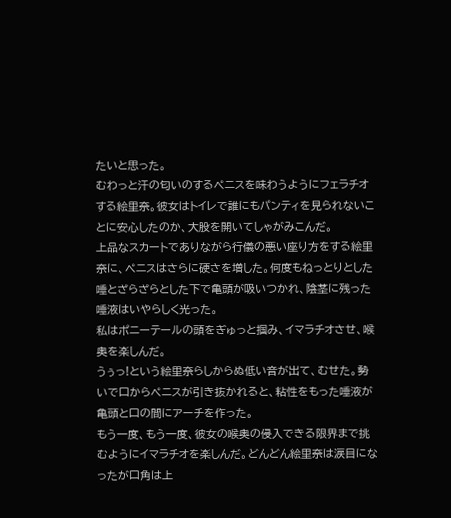たいと思った。
むわっと汗の匂いのするペニスを味わうようにフェラチオする絵里奈。彼女はトイレで誰にもパンティを見られないことに安心したのか、大股を開いてしゃがみこんだ。
上品なスカートでありながら行儀の悪い座り方をする絵里奈に、ペニスはさらに硬さを増した。何度もねっとりとした唾とざらざらとした下で亀頭が吸いつかれ、陰茎に残った唾液はいやらしく光った。
私はポニーテールの頭をぎゅっと掴み、イマラチオさせ、喉奥を楽しんだ。
うぅっ!という絵里奈らしからぬ低い音が出て、むせた。勢いで口からペニスが引き抜かれると、粘性をもった唾液が亀頭と口の間にアーチを作った。
もう一度、もう一度、彼女の喉奥の侵入できる限界まで挑むようにイマラチオを楽しんだ。どんどん絵里奈は涙目になったが口角は上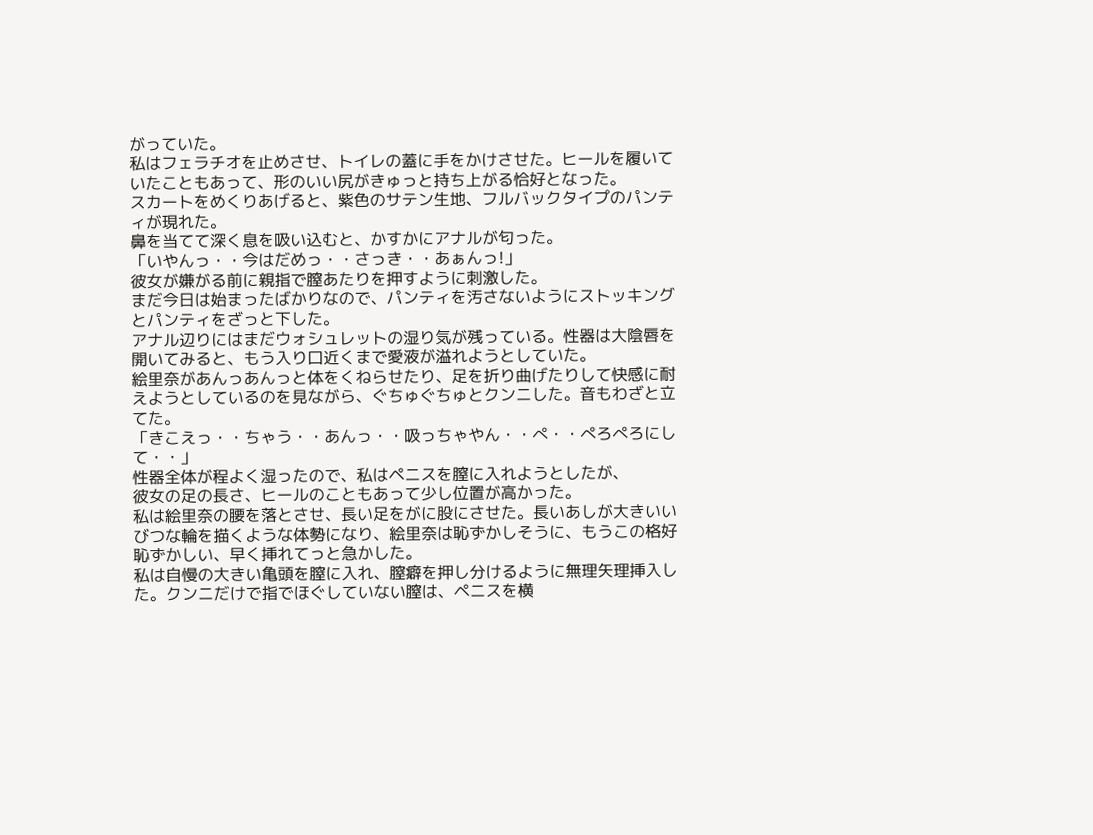がっていた。
私はフェラチオを止めさせ、トイレの蓋に手をかけさせた。ヒールを履いていたこともあって、形のいい尻がきゅっと持ち上がる恰好となった。
スカートをめくりあげると、紫色のサテン生地、フルバックタイプのパンティが現れた。
鼻を当てて深く息を吸い込むと、かすかにアナルが匂った。
「いやんっ・・今はだめっ・・さっき・・あぁんっ!」
彼女が嫌がる前に親指で膣あたりを押すように刺激した。
まだ今日は始まったばかりなので、パンティを汚さないようにストッキングとパンティをざっと下した。
アナル辺りにはまだウォシュレットの湿り気が残っている。性器は大陰唇を開いてみると、もう入り口近くまで愛液が溢れようとしていた。
絵里奈があんっあんっと体をくねらせたり、足を折り曲げたりして快感に耐えようとしているのを見ながら、ぐちゅぐちゅとクンニした。音もわざと立てた。
「きこえっ・・ちゃう・・あんっ・・吸っちゃやん・・ぺ・・ぺろぺろにして・・」
性器全体が程よく湿ったので、私はペニスを膣に入れようとしたが、
彼女の足の長さ、ヒールのこともあって少し位置が高かった。
私は絵里奈の腰を落とさせ、長い足をがに股にさせた。長いあしが大きいいびつな輪を描くような体勢になり、絵里奈は恥ずかしそうに、もうこの格好恥ずかしい、早く挿れてっと急かした。
私は自慢の大きい亀頭を膣に入れ、膣癖を押し分けるように無理矢理挿入した。クンニだけで指でほぐしていない膣は、ペニスを横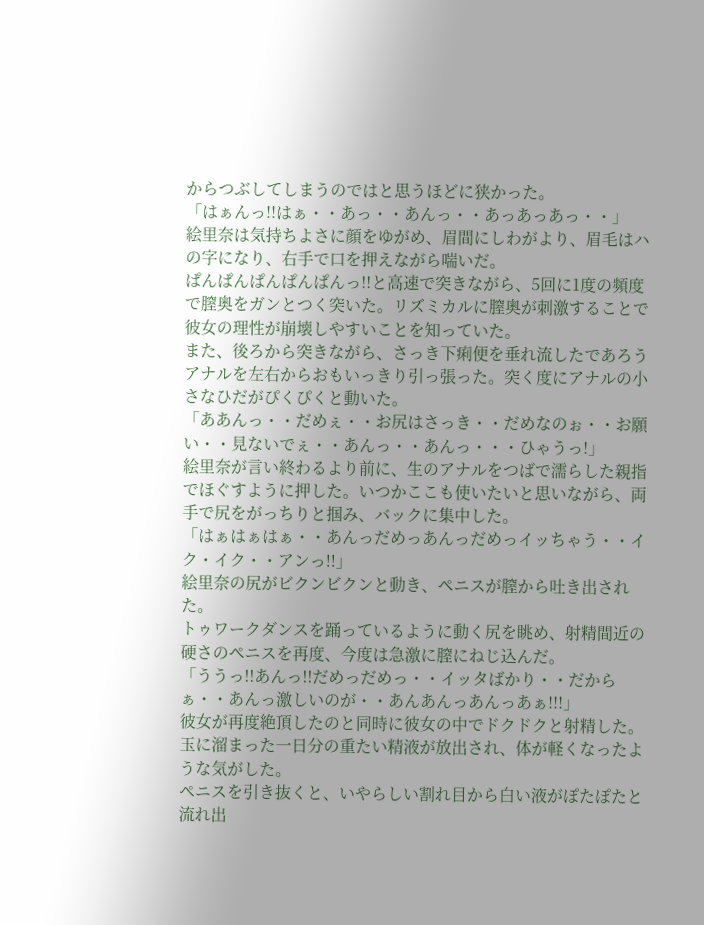からつぶしてしまうのではと思うほどに狭かった。
「はぁんっ!!はぁ・・あっ・・あんっ・・あっあっあっ・・」
絵里奈は気持ちよさに顔をゆがめ、眉間にしわがより、眉毛はハの字になり、右手で口を押えながら喘いだ。
ぱんぱんぱんぱんぱんっ!!と高速で突きながら、5回に1度の頻度で膣奥をガンとつく突いた。リズミカルに膣奥が刺激することで彼女の理性が崩壊しやすいことを知っていた。
また、後ろから突きながら、さっき下痢便を垂れ流したであろうアナルを左右からおもいっきり引っ張った。突く度にアナルの小さなひだがぴくぴくと動いた。
「ああんっ・・だめぇ・・お尻はさっき・・だめなのぉ・・お願い・・見ないでぇ・・あんっ・・あんっ・・・ひゃうっ!」
絵里奈が言い終わるより前に、生のアナルをつばで濡らした親指でほぐすように押した。いつかここも使いたいと思いながら、両手で尻をがっちりと掴み、バックに集中した。
「はぁはぁはぁ・・あんっだめっあんっだめっイッちゃう・・イク・イク・・アンっ!!」
絵里奈の尻がビクンビクンと動き、ペニスが膣から吐き出された。
トゥワークダンスを踊っているように動く尻を眺め、射精間近の硬さのペニスを再度、今度は急激に膣にねじ込んだ。
「ううっ!!あんっ!!だめっだめっ・・イッタばかり・・だからぁ・・あんっ激しいのが・・あんあんっあんっあぁ!!!」
彼女が再度絶頂したのと同時に彼女の中でドクドクと射精した。
玉に溜まった一日分の重たい精液が放出され、体が軽くなったような気がした。
ペニスを引き抜くと、いやらしい割れ目から白い液がぽたぽたと流れ出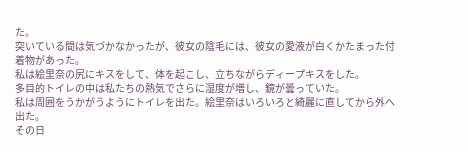た。
突いている間は気づかなかったが、彼女の陰毛には、彼女の愛液が白くかたまった付着物があった。
私は絵里奈の尻にキスをして、体を起こし、立ちながらディープキスをした。
多目的トイレの中は私たちの熱気でさらに湿度が増し、鏡が曇っていた。
私は周囲をうかがうようにトイレを出た。絵里奈はいろいろと綺麗に直してから外へ出た。
その日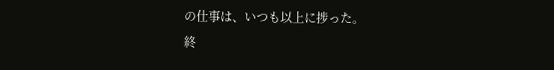の仕事は、いつも以上に捗った。
終